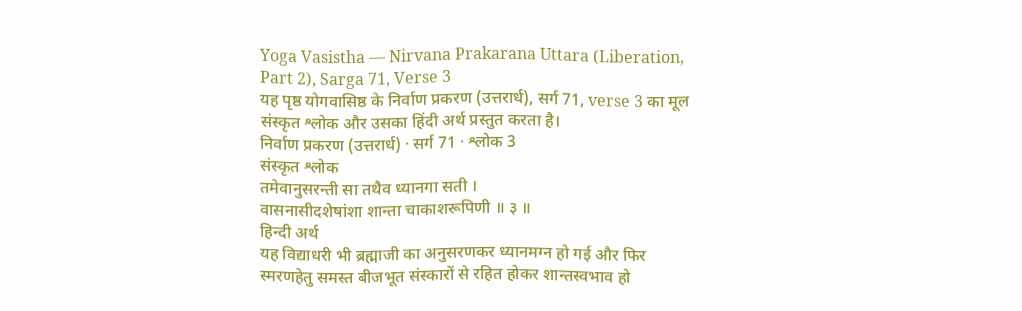Yoga Vasistha — Nirvana Prakarana Uttara (Liberation, Part 2), Sarga 71, Verse 3
यह पृष्ठ योगवासिष्ठ के निर्वाण प्रकरण (उत्तरार्ध), सर्ग 71, verse 3 का मूल संस्कृत श्लोक और उसका हिंदी अर्थ प्रस्तुत करता है।
निर्वाण प्रकरण (उत्तरार्ध) · सर्ग 71 · श्लोक 3
संस्कृत श्लोक
तमेवानुसरन्ती सा तथैव ध्यानगा सती ।
वासनासीदशेषांशा शान्ता चाकाशरूपिणी ॥ ३ ॥
हिन्दी अर्थ
यह विद्याधरी भी ब्रह्माजी का अनुसरणकर ध्यानमग्न हो गई और फिर
स्मरणहेतु समस्त बीजभूत संस्कारों से रहित होकर शान्तस्वभाव हो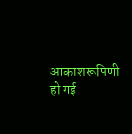आकाशरूपिणी हो गई